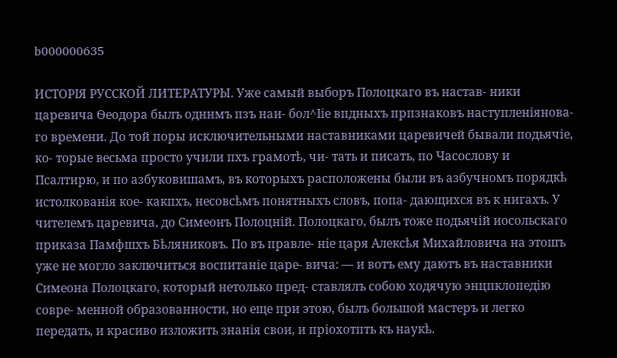b000000635

ИСТОРІЯ РУССКОЙ ЛИТЕРАТУРЫ. Уже самый выборъ Полоцкаго въ настав- ники царевича Ѳеодора былъ одннмъ пзъ наи- бол^Ііе впдныхъ прпзнаковъ наступленіянова- го времени. До той поры исключительными наставниками царевичей бывали подьячіе, ко- торые весьма просто учили пхъ грамотѣ, чи- тать и писать, по Часослову и Псалтирю, и по азбуковишамъ, въ которыхъ расположены были въ азбучномъ порядкѣ истолкованія кое- какпхъ, несовсѣмъ понятныхъ словъ, попа- дающихся въ к нигахъ. У чителемъ царевича, до Симеонъ Полоцній. Полоцкаго, былъ тоже подьячій иосольскаго приказа Памфшхъ Бѣляниковъ. По въ правле- ніе царя Алексѣя Михайловича на этошъ уже не могло заключиться воспитаніе царе- вича: — и вотъ ему даютъ въ наставники Симеона Полоцкаго, который нетолько пред- ставлялъ собою ходячую энцпклопедію совре- менной образованности, но еще при этою, былъ большой мастеръ и легко передать, и красиво изложить знанія свои, и пріохотпть къ наукѣ.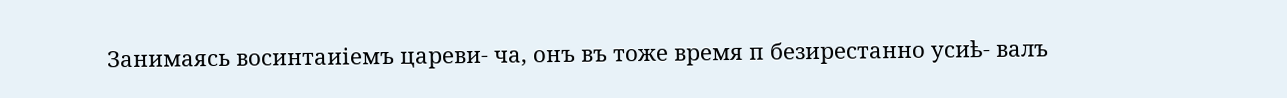Занимаясь восинтаиіемъ цареви- ча, онъ въ тоже время п безирестанно усиѣ- валъ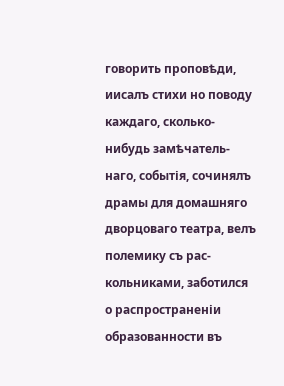говорить проповѣди, иисалъ стихи но поводу каждаго, сколько-нибудь замѣчатель- наго, событія, сочинялъ драмы для домашняго дворцоваго театра, велъ полемику съ рас- кольниками, заботился о распространеніи образованности въ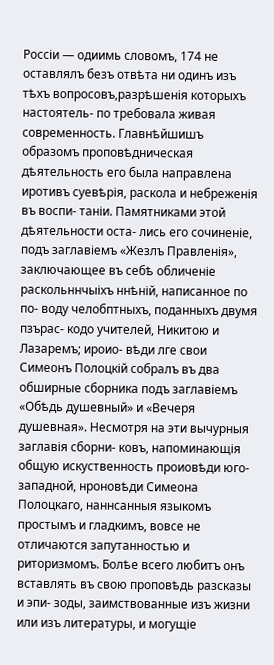Россіи — одиимь словомъ, 174 не оставлялъ безъ отвѣта ни одинъ изъ тѣхъ вопросовъ,разрѣшенія которыхъ настоятель- по требовала живая современность. Главнѣйшишъ образомъ проповѣдническая дѣятельность его была направлена иротивъ суевѣрія, раскола и небреженія въ воспи- таніи. Памятниками этой дѣятельности оста- лись его сочиненіе, подъ заглавіемъ «Жезлъ Правленія», заключающее въ себѣ обличеніе раскольннчыіхъ ннѣній, написанное по по- воду челобптныхъ, поданныхъ двумя пзърас- кодо учителей, Никитою и Лазаремъ; ироио- вѣди лге свои Симеонъ Полоцкій собралъ въ два обширные сборника подъ заглавіемъ «Обѣдь душевный» и «Вечеря душевная». Несмотря на эти вычурныя заглавія сборни- ковъ, напоминающія общую искуственность проиовѣди юго-западной, нроновѣди Симеона Полоцкаго, наннсанныя языкомъ простымъ и гладкимъ, вовсе не отличаются запутанностью и риторизмомъ. Болѣе всего любитъ онъ вставлять въ свою проповѣдь разсказы и эпи- зоды, заимствованные изъ жизни или изъ литературы, и могущіе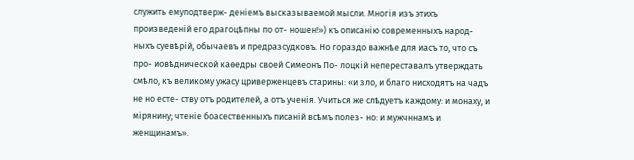служить емуподтверж- деніемъ высказываемой мысли. Многія изъ этихъ произведеній его драгоцѣпны по от- ношен!») къ описанію современныхъ народ- ныхъ суевѣрій, обычаевъ и предразсудковъ. Но гораздо важнѣе для иасъ то, что съ про- иовѣднической каѳедры своей Симеонъ По- лоцкій непереставалъ утверждать смѣло, къ великому ужасу цриверженцевъ старины: «и зло, и благо нисходятъ на чадъ не но есте- ству отъ родителей, а отъ ученія. Учиться же слѣдуетъ каждому: и монаху, и мірянину; чтеніе боасественныхъ писаній всѣмъ полез- но: и мужчннамъ и женщинамъ».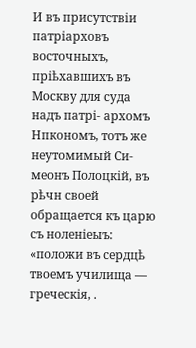И въ присутствіи патріарховъ восточныхъ, пріѣхавшихъ въ Москву для суда надъ патрі- архомъ Нпкономъ, тотъ же неутомимый Си- меонъ Полоцкій, въ рѣчн своей обращается къ царю съ ноленіеыъ: «положи въ сердцѣ твоемъ училища — греческія, .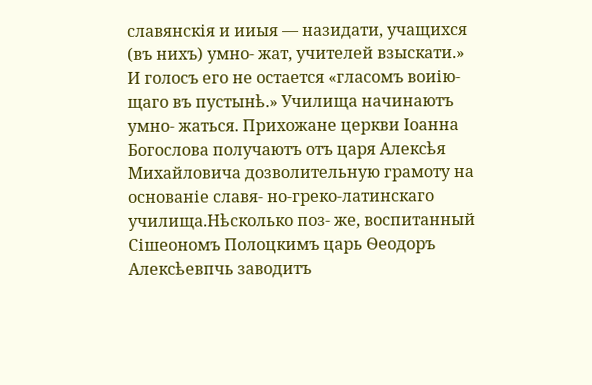славянскія и ииыя — назидати, учащихся (въ нихъ) умно- жат, учителей взыскати.» И голосъ его не остается «гласомъ воиію- щаго въ пустынѣ.» Училища начинаютъ умно- жаться. Прихожане церкви Іоанна Богослова получаютъ отъ царя Алексѣя Михайловича дозволительную грамоту на основаніе славя- но-греко-латинскаго училища.Нѣсколько поз- же, воспитанный Сішеономъ Полоцкимъ царь Ѳеодоръ Алексѣевпчь заводитъ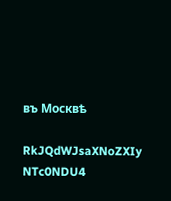въ Москвѣ

RkJQdWJsaXNoZXIy NTc0NDU4